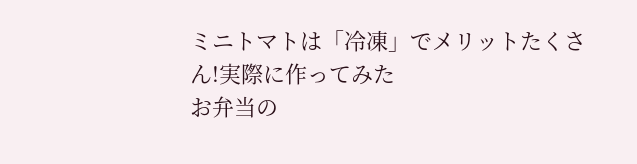ミニトマトは「冷凍」でメリットたくさん!実際に作ってみた
お弁当の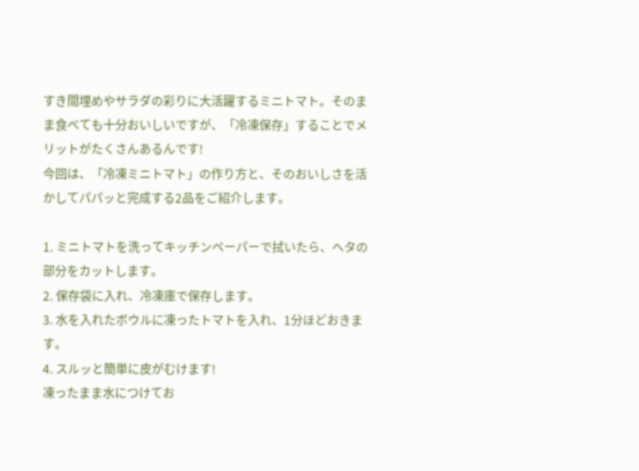すき間埋めやサラダの彩りに大活躍するミニトマト。そのまま食べても十分おいしいですが、「冷凍保存」することでメリットがたくさんあるんです!
今回は、「冷凍ミニトマト」の作り方と、そのおいしさを活かしてパパッと完成する2品をご紹介します。

1. ミニトマトを洗ってキッチンペーパーで拭いたら、ヘタの部分をカットします。
2. 保存袋に入れ、冷凍庫で保存します。
3. 水を入れたボウルに凍ったトマトを入れ、1分ほどおきます。
4. スルッと簡単に皮がむけます!
凍ったまま水につけてお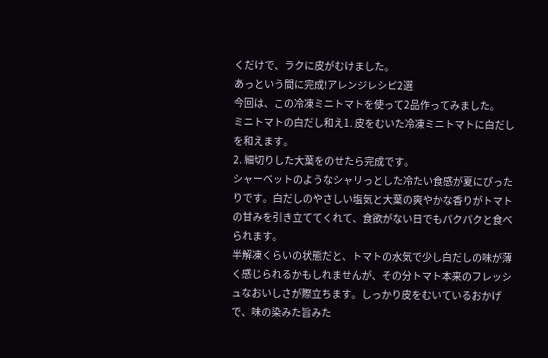くだけで、ラクに皮がむけました。
あっという間に完成!アレンジレシピ2選
今回は、この冷凍ミニトマトを使って2品作ってみました。
ミニトマトの白だし和え1. 皮をむいた冷凍ミニトマトに白だしを和えます。
2. 細切りした大葉をのせたら完成です。
シャーベットのようなシャリっとした冷たい食感が夏にぴったりです。白だしのやさしい塩気と大葉の爽やかな香りがトマトの甘みを引き立ててくれて、食欲がない日でもパクパクと食べられます。
半解凍くらいの状態だと、トマトの水気で少し白だしの味が薄く感じられるかもしれませんが、その分トマト本来のフレッシュなおいしさが際立ちます。しっかり皮をむいているおかげで、味の染みた旨みた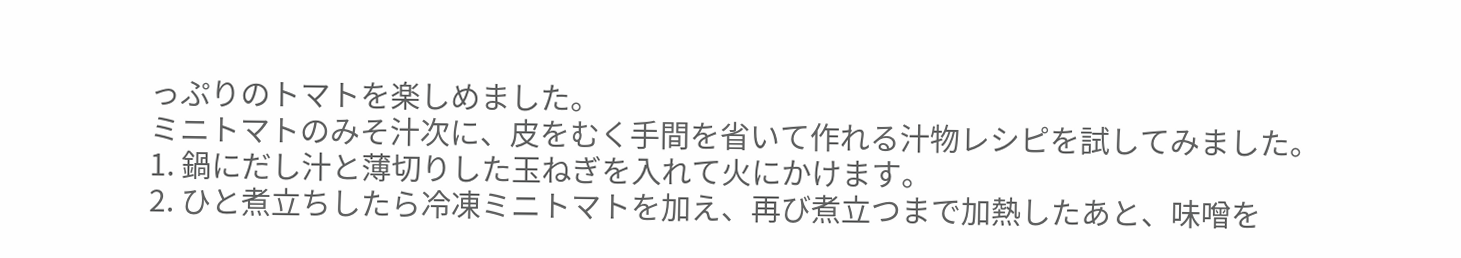っぷりのトマトを楽しめました。
ミニトマトのみそ汁次に、皮をむく手間を省いて作れる汁物レシピを試してみました。
1. 鍋にだし汁と薄切りした玉ねぎを入れて火にかけます。
2. ひと煮立ちしたら冷凍ミニトマトを加え、再び煮立つまで加熱したあと、味噌を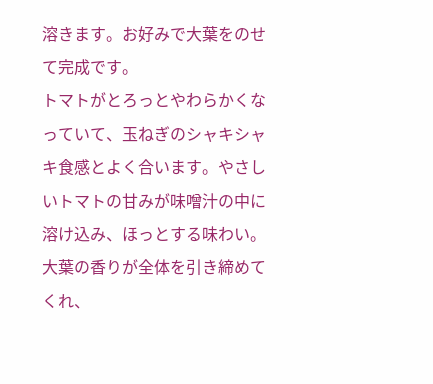溶きます。お好みで大葉をのせて完成です。
トマトがとろっとやわらかくなっていて、玉ねぎのシャキシャキ食感とよく合います。やさしいトマトの甘みが味噌汁の中に溶け込み、ほっとする味わい。大葉の香りが全体を引き締めてくれ、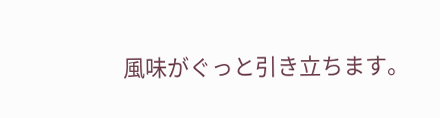風味がぐっと引き立ちます。